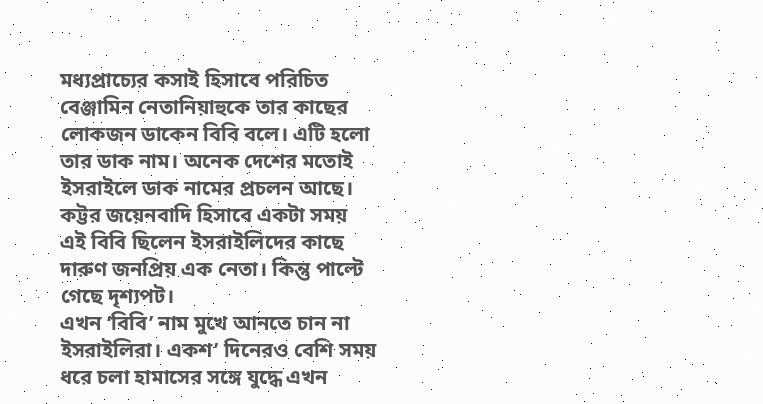মধ্যপ্রাচ্যের কসাই হিসাবে পরিচিত বেঞ্জামিন নেতানিয়াহুকে তার কাছের লোকজন ডাকেন বিবি বলে। এটি হলো তার ডাক নাম। অনেক দেশের মতোই ইসরাইলে ডাক নামের প্রচলন আছে। কট্টর জয়েনবাদি হিসাবে একটা সময় এই বিবি ছিলেন ইসরাইলিদের কাছে দারুণ জনপ্রিয় এক নেতা। কিন্তু পাল্টে গেছে দৃশ্যপট।
এখন ‘বিবি’ নাম মুখে আনতে চান না ইসরাইলিরা। একশ’ দিনেরও বেশি সময় ধরে চলা হামাসের সঙ্গে যুদ্ধে এখন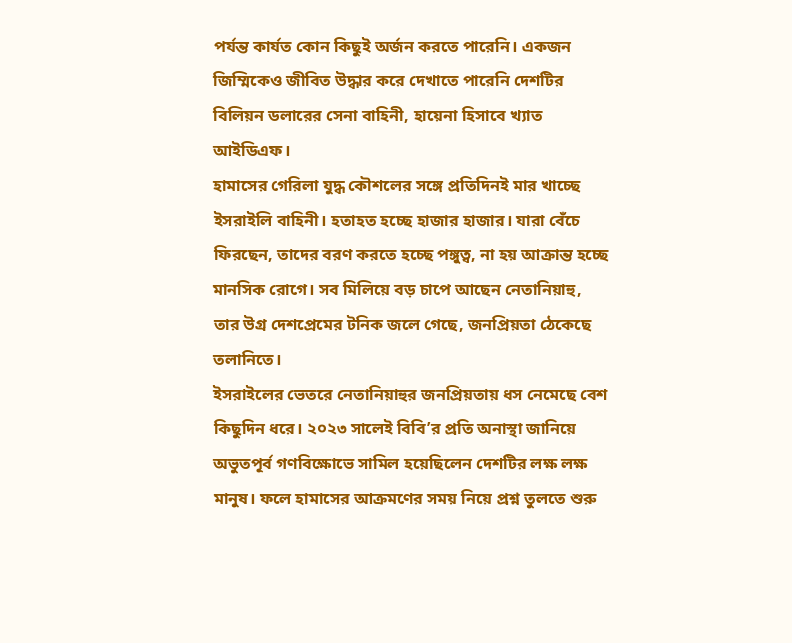পর্যন্ত কার্যত কোন কিছুই অর্জন করতে পারেনি। একজন জিম্মিকেও জীবিত উদ্ধার করে দেখাতে পারেনি দেশটির বিলিয়ন ডলারের সেনা বাহিনী, হায়েনা হিসাবে খ্যাত আইডিএফ।
হামাসের গেরিলা যুদ্ধ কৌশলের সঙ্গে প্রতিদিনই মার খাচ্ছে ইসরাইলি বাহিনী। হতাহত হচ্ছে হাজার হাজার। যারা বেঁচে ফিরছেন, তাদের বরণ করতে হচ্ছে পঙ্গুত্ব, না হয় আক্রান্ত হচ্ছে মানসিক রোগে। সব মিলিয়ে বড় চাপে আছেন নেতানিয়াহু, তার উগ্র দেশপ্রেমের টনিক জলে গেছে, জনপ্রিয়তা ঠেকেছে তলানিতে।
ইসরাইলের ভেতরে নেতানিয়াহুর জনপ্রিয়তায় ধস নেমেছে বেশ কিছুদিন ধরে। ২০২৩ সালেই বিবি’র প্রতি অনাস্থা জানিয়ে অভুতপূর্ব গণবিক্ষোভে সামিল হয়েছিলেন দেশটির লক্ষ লক্ষ মানুষ। ফলে হামাসের আক্রমণের সময় নিয়ে প্রশ্ন তুলতে শুরু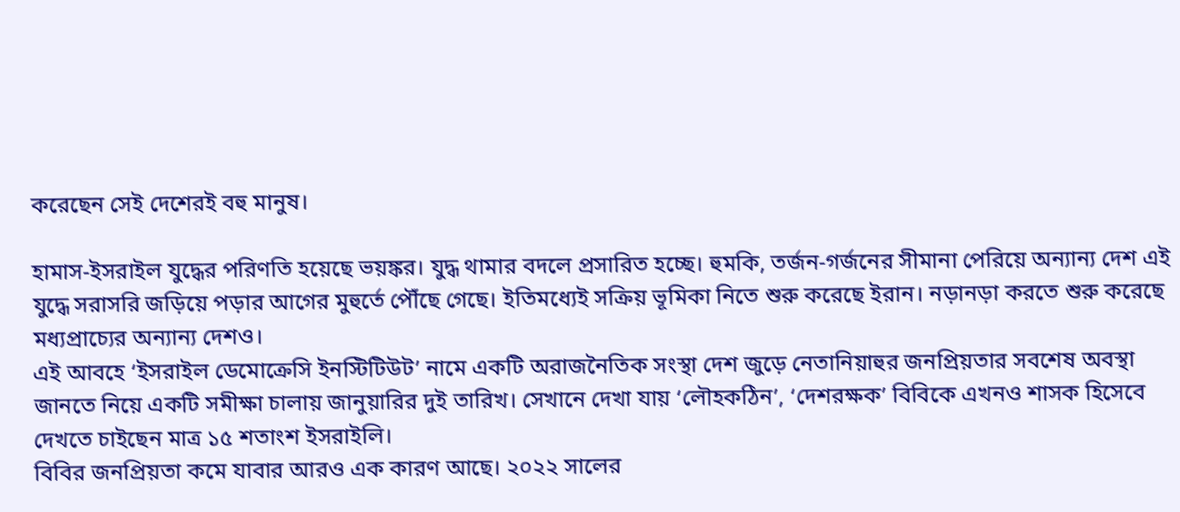করেছেন সেই দেশেরই বহু মানুষ।

হামাস-ইসরাইল যুদ্ধের পরিণতি হয়েছে ভয়ঙ্কর। যুদ্ধ থামার বদলে প্রসারিত হচ্ছে। হুমকি, তর্জন-গর্জনের সীমানা পেরিয়ে অন্যান্য দেশ এই যুদ্ধে সরাসরি জড়িয়ে পড়ার আগের মুহুর্তে পৌঁছে গেছে। ইতিমধ্যেই সক্রিয় ভূমিকা নিতে শুরু করেছে ইরান। নড়ানড়া করতে শুরু করেছে মধ্যপ্রাচ্যের অন্যান্য দেশও।
এই আবহে ‘ইসরাইল ডেমোক্রেসি ইনস্টিটিউট’ নামে একটি অরাজনৈতিক সংস্থা দেশ জুড়ে নেতানিয়াহুর জনপ্রিয়তার সবশেষ অবস্থা জানতে নিয়ে একটি সমীক্ষা চালায় জানুয়ারির দুই তারিখ। সেখানে দেখা যায় ‘লৌহকঠিন’, ‘দেশরক্ষক’ বিবিকে এখনও শাসক হিসেবে দেখতে চাইছেন মাত্র ১৫ শতাংশ ইসরাইলি।
বিবির জনপ্রিয়তা কমে যাবার আরও এক কারণ আছে। ২০২২ সালের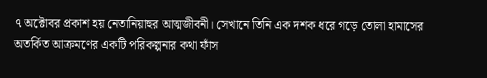৭ অক্টোবর প্রকাশ হয় নেতানিয়াহুর আত্মজীবনী। সেখানে তিনি এক দশক ধরে গড়ে তোলা হামাসের অতর্কিত আক্রমণের একটি পরিকল্পনার কথা ফাঁস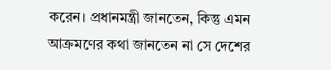করেন। প্রধানমন্ত্রী জানতেন, কিন্তু এমন আক্রমণের কথা জানতেন না সে দেশের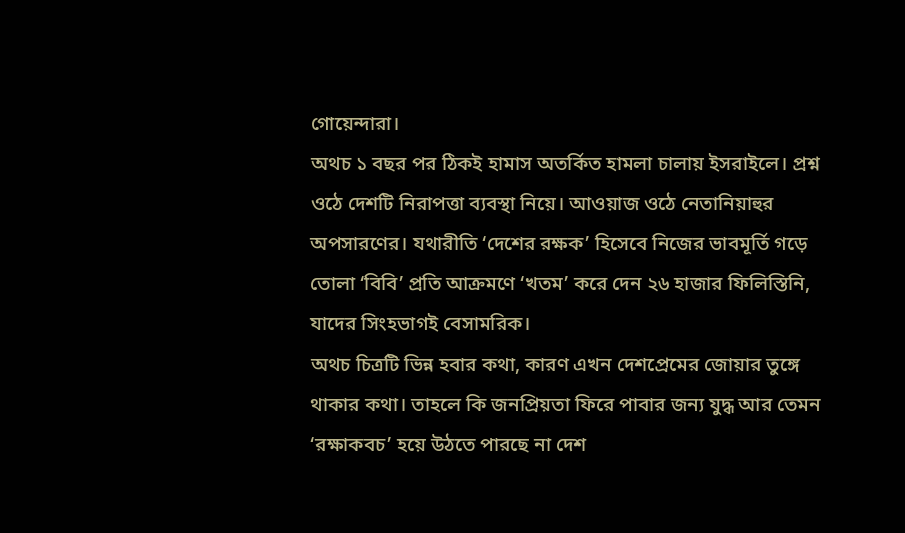গোয়েন্দারা।
অথচ ১ বছর পর ঠিকই হামাস অতর্কিত হামলা চালায় ইসরাইলে। প্রশ্ন ওঠে দেশটি নিরাপত্তা ব্যবস্থা নিয়ে। আওয়াজ ওঠে নেতানিয়াহুর অপসারণের। যথারীতি ‘দেশের রক্ষক’ হিসেবে নিজের ভাবমূর্তি গড়ে তোলা ‘বিবি’ প্রতি আক্রমণে ‘খতম’ করে দেন ২৬ হাজার ফিলিস্তিনি, যাদের সিংহভাগই বেসামরিক।
অথচ চিত্রটি ভিন্ন হবার কথা, কারণ এখন দেশপ্রেমের জোয়ার তুঙ্গে থাকার কথা। তাহলে কি জনপ্রিয়তা ফিরে পাবার জন্য যুদ্ধ আর তেমন ‘রক্ষাকবচ’ হয়ে উঠতে পারছে না দেশ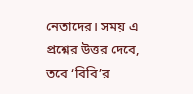নেতাদের। সময় এ প্রশ্নের উত্তর দেবে, তবে ‘বিবি’র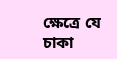ক্ষেত্রে যে চাকা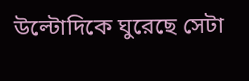উল্টোদিকে ঘুরেছে সেটা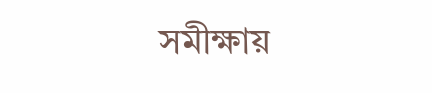সমীক্ষায়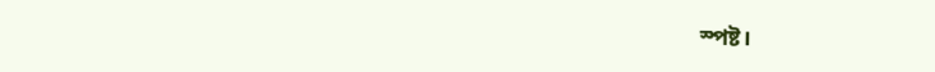স্পষ্ট।